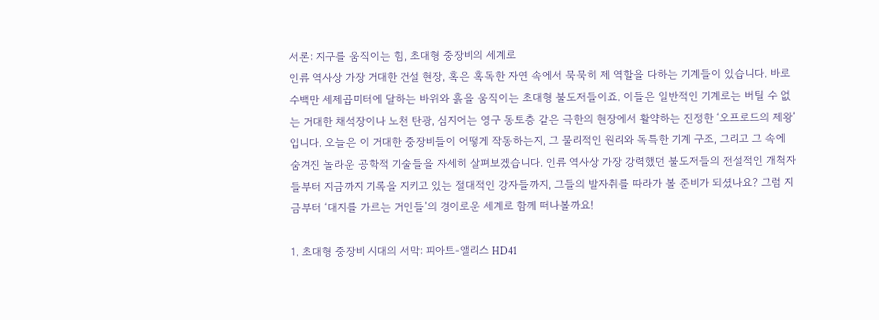서론: 지구를 움직이는 힘, 초대형 중장비의 세계로
인류 역사상 가장 거대한 건설 현장, 혹은 혹독한 자연 속에서 묵묵히 제 역할을 다하는 기계들이 있습니다. 바로 수백만 세제곱미터에 달하는 바위와 흙을 움직이는 초대형 불도저들이죠. 이들은 일반적인 기계로는 버틸 수 없는 거대한 채석장이나 노천 탄광, 심지어는 영구 동토층 같은 극한의 현장에서 활약하는 진정한 ‘오프로드의 제왕’입니다. 오늘은 이 거대한 중장비들이 어떻게 작동하는지, 그 물리적인 원리와 독특한 기계 구조, 그리고 그 속에 숨겨진 놀라운 공학적 기술들을 자세히 살펴보겠습니다. 인류 역사상 가장 강력했던 불도저들의 전설적인 개척자들부터 지금까지 기록을 지키고 있는 절대적인 강자들까지, 그들의 발자취를 따라가 볼 준비가 되셨나요? 그럼 지금부터 ‘대지를 가르는 거인들’의 경이로운 세계로 함께 떠나볼까요!

1. 초대형 중장비 시대의 서막: 피아트-앨리스 HD41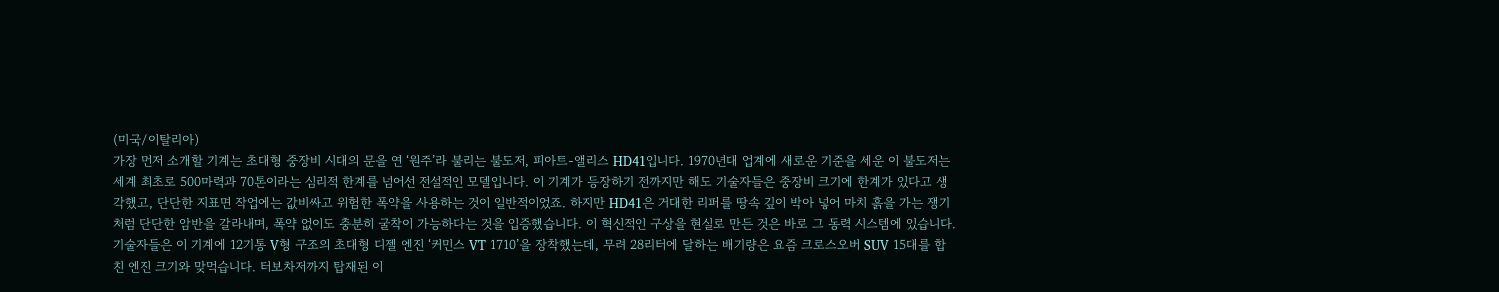(미국/이탈리아)
가장 먼저 소개할 기계는 초대형 중장비 시대의 문을 연 ‘원주’라 불리는 불도저, 피아트-앨리스 HD41입니다. 1970년대 업계에 새로운 기준을 세운 이 불도저는 세계 최초로 500마력과 70톤이라는 심리적 한계를 넘어선 전설적인 모델입니다. 이 기계가 등장하기 전까지만 해도 기술자들은 중장비 크기에 한계가 있다고 생각했고, 단단한 지표면 작업에는 값비싸고 위험한 폭약을 사용하는 것이 일반적이었죠. 하지만 HD41은 거대한 리퍼를 땅속 깊이 박아 넣어 마치 흙을 가는 쟁기처럼 단단한 암반을 갈라내며, 폭약 없이도 충분히 굴착이 가능하다는 것을 입증했습니다. 이 혁신적인 구상을 현실로 만든 것은 바로 그 동력 시스템에 있습니다. 기술자들은 이 기계에 12기통 V형 구조의 초대형 디젤 엔진 ‘커민스 VT 1710’을 장착했는데, 무려 28리터에 달하는 배기량은 요즘 크로스오버 SUV 15대를 합친 엔진 크기와 맞먹습니다. 터보차저까지 탑재된 이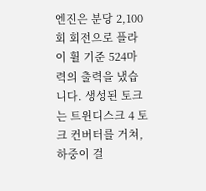엔진은 분당 2,100회 회전으로 플라이 휠 기준 524마력의 출력을 냈습니다. 생성된 토크는 트윈디스크 4 토크 컨버터를 거쳐, 하중이 걸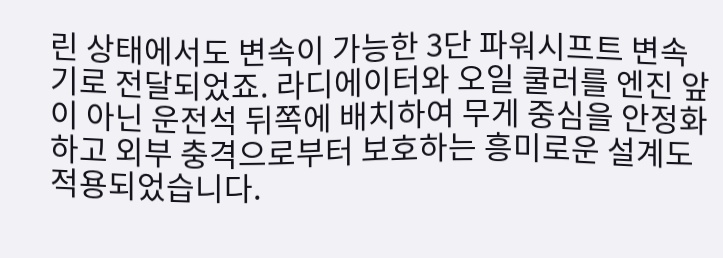린 상태에서도 변속이 가능한 3단 파워시프트 변속기로 전달되었죠. 라디에이터와 오일 쿨러를 엔진 앞이 아닌 운전석 뒤쪽에 배치하여 무게 중심을 안정화하고 외부 충격으로부터 보호하는 흥미로운 설계도 적용되었습니다.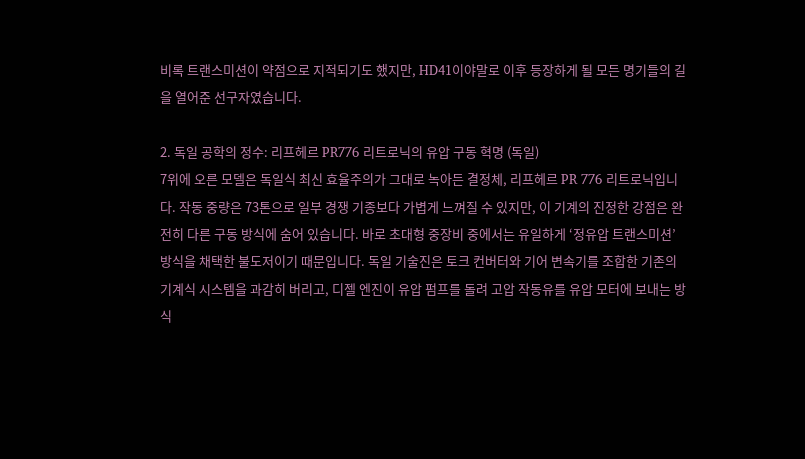비록 트랜스미션이 약점으로 지적되기도 했지만, HD41이야말로 이후 등장하게 될 모든 명기들의 길을 열어준 선구자였습니다.

2. 독일 공학의 정수: 리프헤르 PR776 리트로닉의 유압 구동 혁명 (독일)
7위에 오른 모델은 독일식 최신 효율주의가 그대로 녹아든 결정체, 리프헤르 PR 776 리트로닉입니다. 작동 중량은 73톤으로 일부 경쟁 기종보다 가볍게 느껴질 수 있지만, 이 기계의 진정한 강점은 완전히 다른 구동 방식에 숨어 있습니다. 바로 초대형 중장비 중에서는 유일하게 ‘정유압 트랜스미션’ 방식을 채택한 불도저이기 때문입니다. 독일 기술진은 토크 컨버터와 기어 변속기를 조합한 기존의 기계식 시스템을 과감히 버리고, 디젤 엔진이 유압 펌프를 돌려 고압 작동유를 유압 모터에 보내는 방식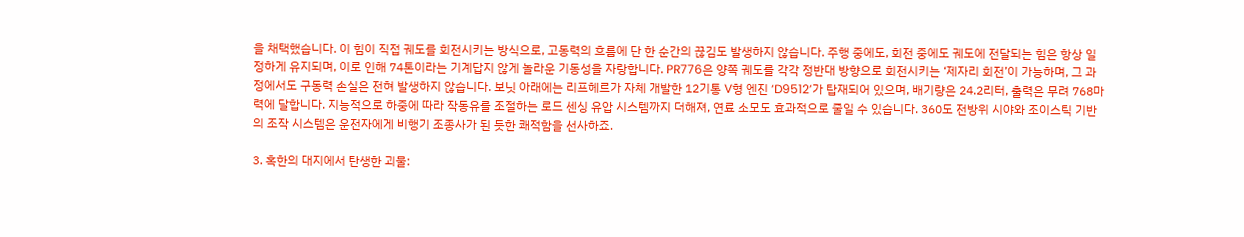을 채택했습니다. 이 힘이 직접 궤도를 회전시키는 방식으로, 고동력의 흐름에 단 한 순간의 끊김도 발생하지 않습니다. 주행 중에도, 회전 중에도 궤도에 전달되는 힘은 항상 일정하게 유지되며, 이로 인해 74톤이라는 기계답지 않게 놀라운 기동성을 자랑합니다. PR776은 양쪽 궤도를 각각 정반대 방향으로 회전시키는 ‘제자리 회전’이 가능하며, 그 과정에서도 구동력 손실은 전혀 발생하지 않습니다. 보닛 아래에는 리프헤르가 자체 개발한 12기통 V형 엔진 ‘D9512’가 탑재되어 있으며, 배기량은 24.2리터, 출력은 무려 768마력에 달합니다. 지능적으로 하중에 따라 작동유를 조절하는 로드 센싱 유압 시스템까지 더해져, 연료 소모도 효과적으로 줄일 수 있습니다. 360도 전방위 시야와 조이스틱 기반의 조작 시스템은 운전자에게 비행기 조종사가 된 듯한 쾌적함을 선사하죠.

3. 혹한의 대지에서 탄생한 괴물: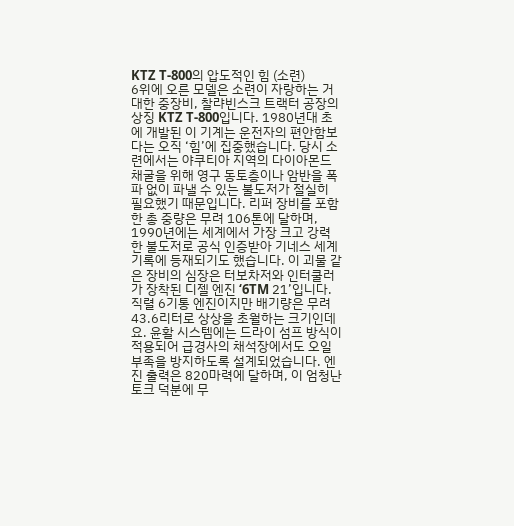KTZ T-800의 압도적인 힘 (소련)
6위에 오른 모델은 소련이 자랑하는 거대한 중장비, 찰랴빈스크 트랙터 공장의 상징 KTZ T-800입니다. 1980년대 초에 개발된 이 기계는 운전자의 편안함보다는 오직 ‘힘’에 집중했습니다. 당시 소련에서는 야쿠티아 지역의 다이아몬드 채굴을 위해 영구 동토층이나 암반을 폭파 없이 파낼 수 있는 불도저가 절실히 필요했기 때문입니다. 리퍼 장비를 포함한 총 중량은 무려 106톤에 달하며, 1990년에는 세계에서 가장 크고 강력한 불도저로 공식 인증받아 기네스 세계 기록에 등재되기도 했습니다. 이 괴물 같은 장비의 심장은 터보차저와 인터쿨러가 장착된 디젤 엔진 ‘6TM 21’입니다. 직렬 6기통 엔진이지만 배기량은 무려 43.6리터로 상상을 초월하는 크기인데요. 윤활 시스템에는 드라이 섬프 방식이 적용되어 급경사의 채석장에서도 오일 부족을 방지하도록 설계되었습니다. 엔진 출력은 820마력에 달하며, 이 엄청난 토크 덕분에 무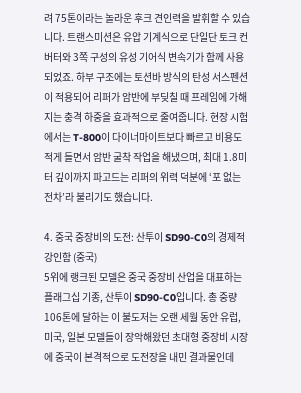려 75톤이라는 놀라운 후크 견인력을 발휘할 수 있습니다. 트랜스미션은 유압 기계식으로 단일단 토크 컨버터와 3쪽 구성의 유성 기어식 변속기가 함께 사용되었죠. 하부 구조에는 토션바 방식의 탄성 서스펜션이 적용되어 리퍼가 암반에 부딪칠 때 프레임에 가해지는 충격 하중을 효과적으로 줄여줍니다. 현장 시험에서는 T-800이 다이너마이트보다 빠르고 비용도 적게 들면서 암반 굴착 작업을 해냈으며, 최대 1.8미터 깊이까지 파고드는 리퍼의 위력 덕분에 ‘포 없는 전차’라 불리기도 했습니다.

4. 중국 중장비의 도전: 산투이 SD90-C0의 경제적 강인함 (중국)
5위에 랭크된 모델은 중국 중장비 산업을 대표하는 플래그십 기종, 산투이 SD90-C0입니다. 총 중량 106톤에 달하는 이 불도저는 오랜 세월 동안 유럽, 미국, 일본 모델들이 장악해왔던 초대형 중장비 시장에 중국이 본격적으로 도전장을 내민 결과물인데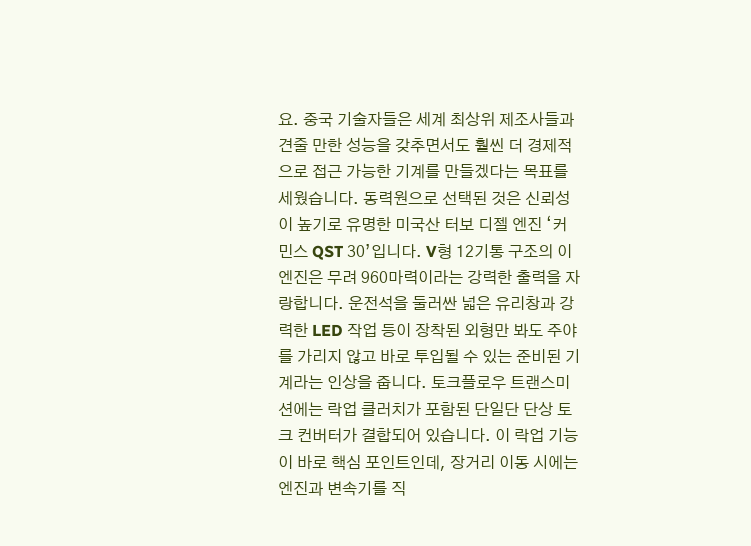요. 중국 기술자들은 세계 최상위 제조사들과 견줄 만한 성능을 갖추면서도 훨씬 더 경제적으로 접근 가능한 기계를 만들겠다는 목표를 세웠습니다. 동력원으로 선택된 것은 신뢰성이 높기로 유명한 미국산 터보 디젤 엔진 ‘커민스 QST 30’입니다. V형 12기통 구조의 이 엔진은 무려 960마력이라는 강력한 출력을 자랑합니다. 운전석을 둘러싼 넓은 유리창과 강력한 LED 작업 등이 장착된 외형만 봐도 주야를 가리지 않고 바로 투입될 수 있는 준비된 기계라는 인상을 줍니다. 토크플로우 트랜스미션에는 락업 클러치가 포함된 단일단 단상 토크 컨버터가 결합되어 있습니다. 이 락업 기능이 바로 핵심 포인트인데, 장거리 이동 시에는 엔진과 변속기를 직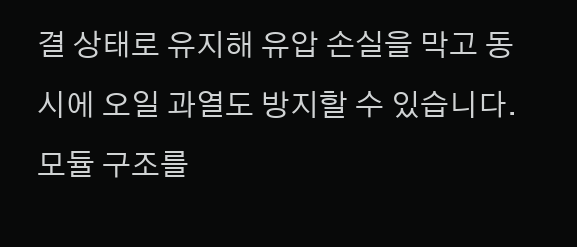결 상태로 유지해 유압 손실을 막고 동시에 오일 과열도 방지할 수 있습니다. 모듈 구조를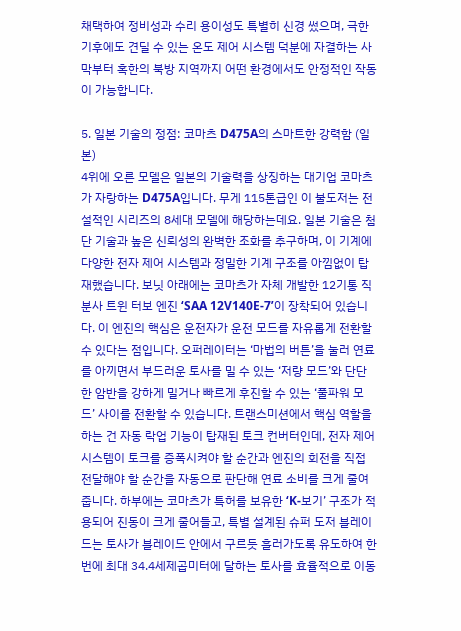채택하여 정비성과 수리 용이성도 특별히 신경 썼으며, 극한 기후에도 견딜 수 있는 온도 제어 시스템 덕분에 자결하는 사막부터 혹한의 북방 지역까지 어떤 환경에서도 안정적인 작동이 가능합니다.

5. 일본 기술의 정점: 코마츠 D475A의 스마트한 강력함 (일본)
4위에 오른 모델은 일본의 기술력을 상징하는 대기업 코마츠가 자랑하는 D475A입니다. 무게 115톤급인 이 불도저는 전설적인 시리즈의 8세대 모델에 해당하는데요. 일본 기술은 첨단 기술과 높은 신뢰성의 완벽한 조화를 추구하며, 이 기계에 다양한 전자 제어 시스템과 정밀한 기계 구조를 아낌없이 탑재했습니다. 보닛 아래에는 코마츠가 자체 개발한 12기통 직분사 트윈 터보 엔진 ‘SAA 12V140E-7’이 장착되어 있습니다. 이 엔진의 핵심은 운전자가 운전 모드를 자유롭게 전환할 수 있다는 점입니다. 오퍼레이터는 ‘마법의 버튼’을 눌러 연료를 아끼면서 부드러운 토사를 밀 수 있는 ‘저량 모드’와 단단한 암반을 강하게 밀거나 빠르게 후진할 수 있는 ‘풀파워 모드’ 사이를 전환할 수 있습니다. 트랜스미션에서 핵심 역할을 하는 건 자동 락업 기능이 탑재된 토크 컨버터인데, 전자 제어 시스템이 토크를 증폭시켜야 할 순간과 엔진의 회전을 직접 전달해야 할 순간을 자동으로 판단해 연료 소비를 크게 줄여줍니다. 하부에는 코마츠가 특허를 보유한 ‘K-보기’ 구조가 적용되어 진동이 크게 줄어들고, 특별 설계된 슈퍼 도저 블레이드는 토사가 블레이드 안에서 구르듯 흘러가도록 유도하여 한 번에 최대 34.4세제곱미터에 달하는 토사를 효율적으로 이동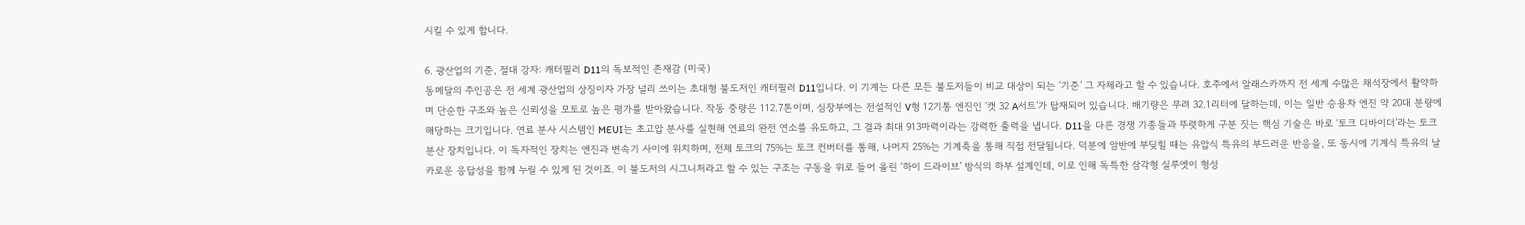시킬 수 있게 합니다.

6. 광산업의 기준, 절대 강자: 캐터필러 D11의 독보적인 존재감 (미국)
동메달의 주인공은 전 세계 광산업의 상징이자 가장 널리 쓰이는 초대형 불도저인 캐터필러 D11입니다. 이 기계는 다른 모든 불도저들이 비교 대상이 되는 ‘기준’ 그 자체라고 할 수 있습니다. 호주에서 알래스카까지 전 세계 수많은 채석장에서 활약하며 단순한 구조와 높은 신뢰성을 모토로 높은 평가를 받아왔습니다. 작동 중량은 112.7톤이며, 심장부에는 전설적인 V형 12기통 엔진인 ‘캣 32 A서트’가 탑재되어 있습니다. 배기량은 무려 32.1리터에 달하는데, 이는 일반 승용차 엔진 약 20대 분량에 해당하는 크기입니다. 연료 분사 시스템인 MEUI는 초고압 분사를 실현해 연료의 완전 연소를 유도하고, 그 결과 최대 913마력이라는 강력한 출력을 냅니다. D11을 다른 경쟁 기종들과 뚜렷하게 구분 짓는 핵심 기술은 바로 ‘토크 디바이더’라는 토크 분산 장치입니다. 이 독자적인 장치는 엔진과 변속기 사이에 위치하며, 전체 토크의 75%는 토크 컨버터를 통해, 나머지 25%는 기계축을 통해 직접 전달됩니다. 덕분에 암반에 부딪힐 때는 유압식 특유의 부드러운 반응을, 또 동시에 기계식 특유의 날카로운 응답성을 함께 누릴 수 있게 된 것이죠. 이 불도저의 시그니처라고 할 수 있는 구조는 구동을 위로 들어 올린 ‘하이 드라이브’ 방식의 하부 설계인데, 이로 인해 독특한 삼각형 실루엣이 형성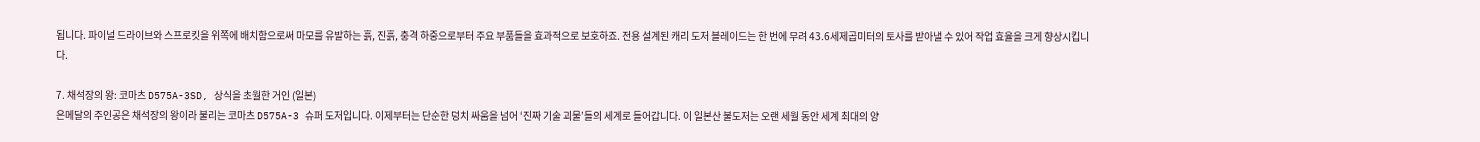됩니다. 파이널 드라이브와 스프로킷을 위쪽에 배치함으로써 마모를 유발하는 흙, 진흙, 충격 하중으로부터 주요 부품들을 효과적으로 보호하죠. 전용 설계된 캐리 도저 블레이드는 한 번에 무려 43.6세제곱미터의 토사를 받아낼 수 있어 작업 효율을 크게 향상시킵니다.

7. 채석장의 왕: 코마츠 D575A-3SD, 상식을 초월한 거인 (일본)
은메달의 주인공은 채석장의 왕이라 불리는 코마츠 D575A-3 슈퍼 도저입니다. 이제부터는 단순한 덩치 싸움을 넘어 ‘진짜 기술 괴물’들의 세계로 들어갑니다. 이 일본산 불도저는 오랜 세월 동안 세계 최대의 양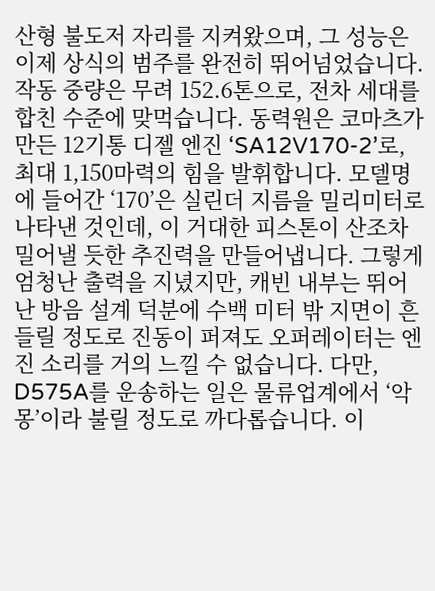산형 불도저 자리를 지켜왔으며, 그 성능은 이제 상식의 범주를 완전히 뛰어넘었습니다. 작동 중량은 무려 152.6톤으로, 전차 세대를 합친 수준에 맞먹습니다. 동력원은 코마츠가 만든 12기통 디젤 엔진 ‘SA12V170-2’로, 최대 1,150마력의 힘을 발휘합니다. 모델명에 들어간 ‘170’은 실린더 지름을 밀리미터로 나타낸 것인데, 이 거대한 피스톤이 산조차 밀어낼 듯한 추진력을 만들어냅니다. 그렇게 엄청난 출력을 지녔지만, 캐빈 내부는 뛰어난 방음 설계 덕분에 수백 미터 밖 지면이 흔들릴 정도로 진동이 퍼져도 오퍼레이터는 엔진 소리를 거의 느낄 수 없습니다. 다만, D575A를 운송하는 일은 물류업계에서 ‘악몽’이라 불릴 정도로 까다롭습니다. 이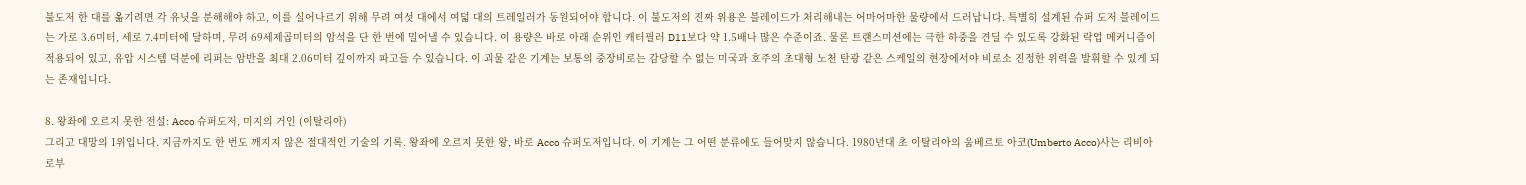불도저 한 대를 옮기려면 각 유닛을 분해해야 하고, 이를 실어나르기 위해 무려 여섯 대에서 여덟 대의 트레일러가 동원되어야 합니다. 이 불도저의 진짜 위용은 블레이드가 처리해내는 어마어마한 물량에서 드러납니다. 특별히 설계된 슈퍼 도저 블레이드는 가로 3.6미터, 세로 7.4미터에 달하며, 무려 69세제곱미터의 암석을 단 한 번에 밀어낼 수 있습니다. 이 용량은 바로 아래 순위인 캐터필러 D11보다 약 1.5배나 많은 수준이죠. 물론 트랜스미션에는 극한 하중을 견딜 수 있도록 강화된 락업 메커니즘이 적용되어 있고, 유압 시스템 덕분에 리퍼는 암반을 최대 2.06미터 깊이까지 파고들 수 있습니다. 이 괴물 같은 기계는 보통의 중장비로는 감당할 수 없는 미국과 호주의 초대형 노천 탄광 같은 스케일의 현장에서야 비로소 진정한 위력을 발휘할 수 있게 되는 존재입니다.

8. 왕좌에 오르지 못한 전설: Acco 슈퍼도저, 미지의 거인 (이탈리아)
그리고 대망의 1위입니다. 지금까지도 한 번도 깨지지 않은 절대적인 기술의 기록. 왕좌에 오르지 못한 왕, 바로 Acco 슈퍼도저입니다. 이 기계는 그 어떤 분류에도 들어맞지 않습니다. 1980년대 초 이탈리아의 움베르토 아코(Umberto Acco)사는 리비아로부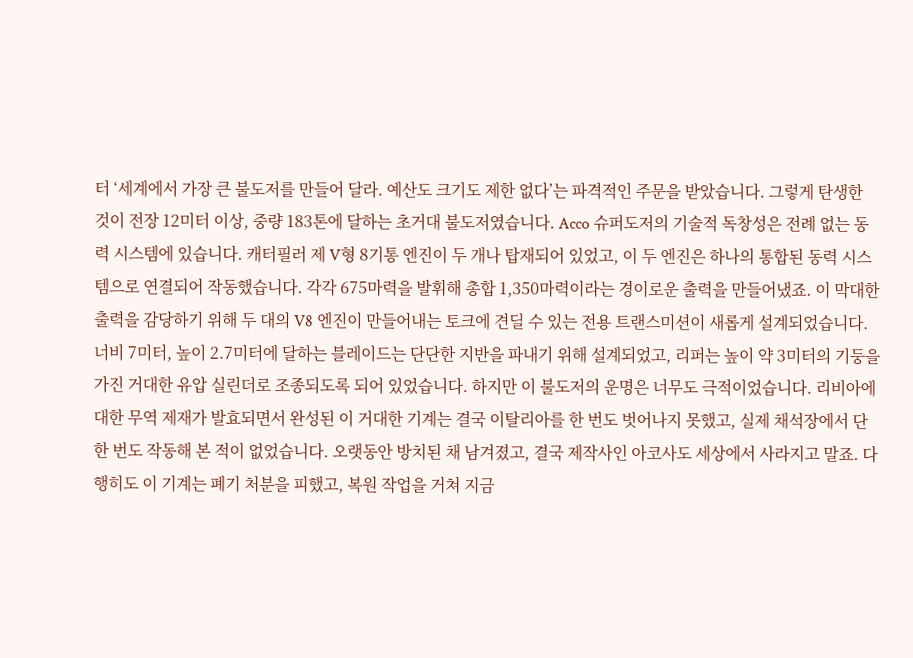터 ‘세계에서 가장 큰 불도저를 만들어 달라. 예산도 크기도 제한 없다’는 파격적인 주문을 받았습니다. 그렇게 탄생한 것이 전장 12미터 이상, 중량 183톤에 달하는 초거대 불도저였습니다. Acco 슈퍼도저의 기술적 독창성은 전례 없는 동력 시스템에 있습니다. 캐터필러 제 V형 8기통 엔진이 두 개나 탑재되어 있었고, 이 두 엔진은 하나의 통합된 동력 시스템으로 연결되어 작동했습니다. 각각 675마력을 발휘해 총합 1,350마력이라는 경이로운 출력을 만들어냈죠. 이 막대한 출력을 감당하기 위해 두 대의 V8 엔진이 만들어내는 토크에 견딜 수 있는 전용 트랜스미션이 새롭게 설계되었습니다. 너비 7미터, 높이 2.7미터에 달하는 블레이드는 단단한 지반을 파내기 위해 설계되었고, 리퍼는 높이 약 3미터의 기둥을 가진 거대한 유압 실린더로 조종되도록 되어 있었습니다. 하지만 이 불도저의 운명은 너무도 극적이었습니다. 리비아에 대한 무역 제재가 발효되면서 완성된 이 거대한 기계는 결국 이탈리아를 한 번도 벗어나지 못했고, 실제 채석장에서 단 한 번도 작동해 본 적이 없었습니다. 오랫동안 방치된 채 남겨졌고, 결국 제작사인 아코사도 세상에서 사라지고 말죠. 다행히도 이 기계는 폐기 처분을 피했고, 복원 작업을 거쳐 지금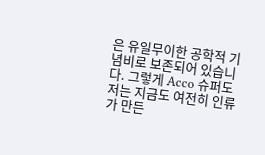은 유일무이한 공학적 기념비로 보존되어 있습니다. 그렇게 Acco 슈퍼도저는 지금도 여전히 인류가 만든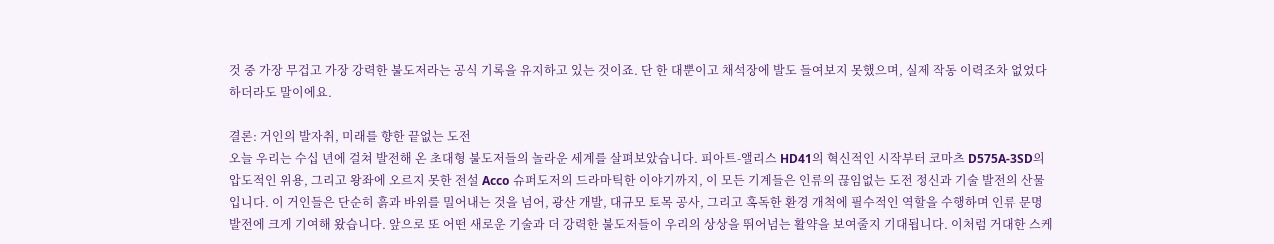것 중 가장 무겁고 가장 강력한 불도저라는 공식 기록을 유지하고 있는 것이죠. 단 한 대뿐이고 채석장에 발도 들여보지 못했으며, 실제 작동 이력조차 없었다 하더라도 말이에요.

결론: 거인의 발자취, 미래를 향한 끝없는 도전
오늘 우리는 수십 년에 걸쳐 발전해 온 초대형 불도저들의 놀라운 세계를 살펴보았습니다. 피아트-앨리스 HD41의 혁신적인 시작부터 코마츠 D575A-3SD의 압도적인 위용, 그리고 왕좌에 오르지 못한 전설 Acco 슈퍼도저의 드라마틱한 이야기까지, 이 모든 기계들은 인류의 끊임없는 도전 정신과 기술 발전의 산물입니다. 이 거인들은 단순히 흙과 바위를 밀어내는 것을 넘어, 광산 개발, 대규모 토목 공사, 그리고 혹독한 환경 개척에 필수적인 역할을 수행하며 인류 문명 발전에 크게 기여해 왔습니다. 앞으로 또 어떤 새로운 기술과 더 강력한 불도저들이 우리의 상상을 뛰어넘는 활약을 보여줄지 기대됩니다. 이처럼 거대한 스케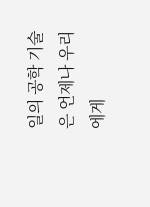일의 공학 기술은 언제나 우리에게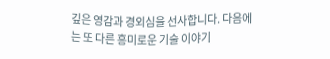깊은 영감과 경외심을 선사합니다. 다음에는 또 다른 흥미로운 기술 이야기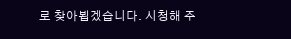로 찾아뵙겠습니다. 시청해 주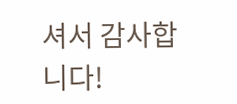셔서 감사합니다!